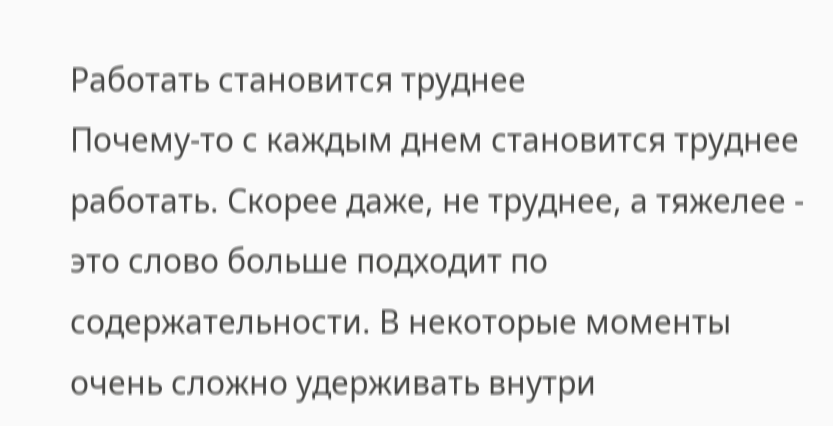Работать становится труднее
Почему-то с каждым днем становится труднее работать. Скорее даже, не труднее, а тяжелее - это слово больше подходит по содержательности. В некоторые моменты очень сложно удерживать внутри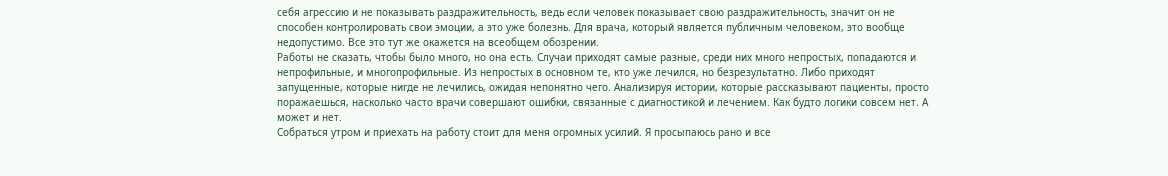себя агрессию и не показывать раздражительность, ведь если человек показывает свою раздражительность, значит он не способен контролировать свои эмоции, а это уже болезнь. Для врача, который является публичным человеком, это вообще недопустимо. Все это тут же окажется на всеобщем обозрении.
Работы не сказать, чтобы было много, но она есть. Случаи приходят самые разные, среди них много непростых, попадаются и непрофильные, и многопрофильные. Из непростых в основном те, кто уже лечился, но безрезультатно. Либо приходят запущенные, которые нигде не лечились, ожидая непонятно чего. Анализируя истории, которые рассказывают пациенты, просто поражаешься, насколько часто врачи совершают ошибки, связанные с диагностикой и лечением. Как будто логики совсем нет. А может и нет.
Собраться утром и приехать на работу стоит для меня огромных усилий. Я просыпаюсь рано и все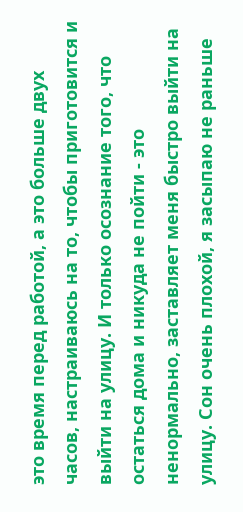это время перед работой, а это больше двух часов, настраиваюсь на то, чтобы приготовится и выйти на улицу. И только осознание того, что остаться дома и никуда не пойти - это ненормально, заставляет меня быстро выйти на улицу. Сон очень плохой, я засыпаю не раньше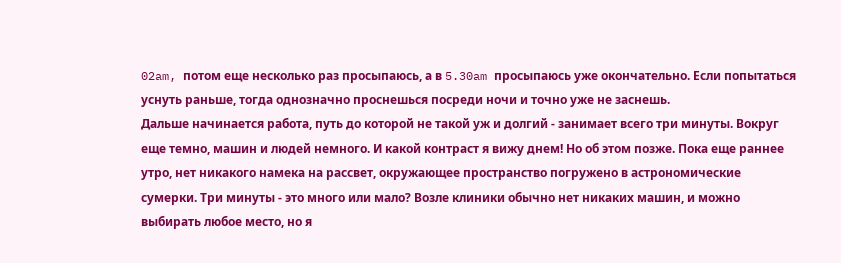02am, потом еще несколько раз просыпаюсь, а в 5.30am просыпаюсь уже окончательно. Если попытаться уснуть раньше, тогда однозначно проснешься посреди ночи и точно уже не заснешь.
Дальше начинается работа, путь до которой не такой уж и долгий - занимает всего три минуты. Вокруг еще темно, машин и людей немного. И какой контраст я вижу днем! Но об этом позже. Пока еще раннее утро, нет никакого намека на рассвет, окружающее пространство погружено в астрономические сумерки. Три минуты - это много или мало? Возле клиники обычно нет никаких машин, и можно выбирать любое место, но я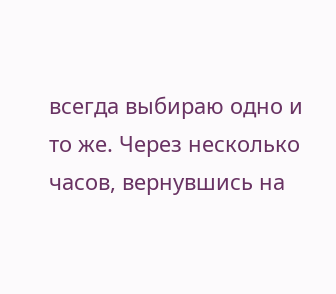всегда выбираю одно и то же. Через несколько часов, вернувшись на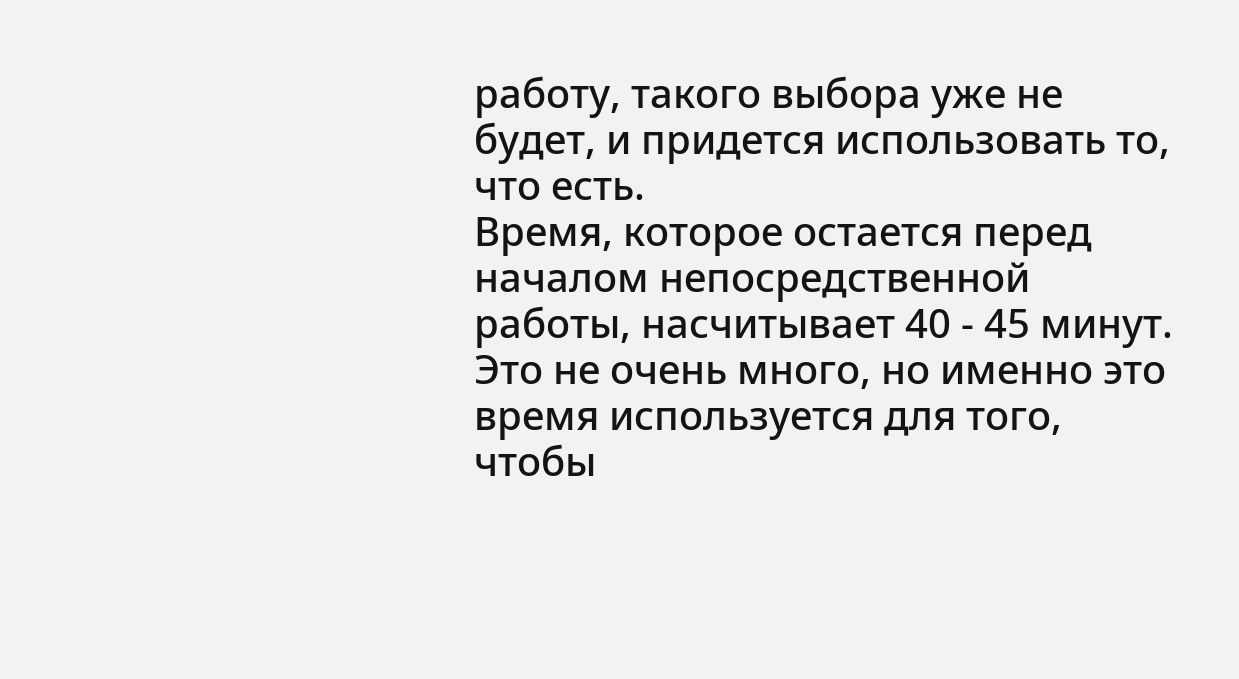работу, такого выбора уже не будет, и придется использовать то, что есть.
Время, которое остается перед началом непосредственной работы, насчитывает 40 - 45 минут. Это не очень много, но именно это время используется для того, чтобы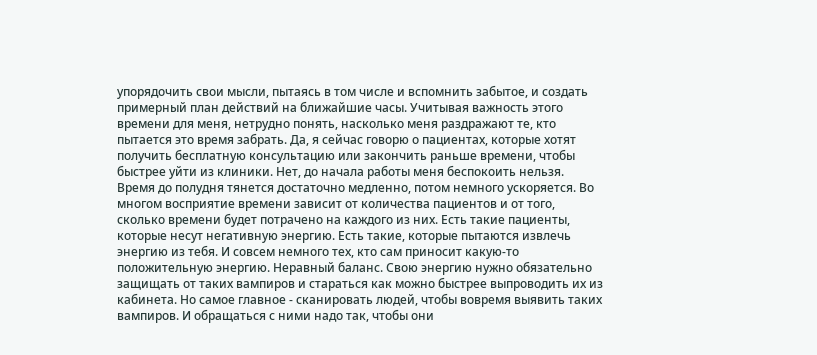упорядочить свои мысли, пытаясь в том числе и вспомнить забытое, и создать примерный план действий на ближайшие часы. Учитывая важность этого времени для меня, нетрудно понять, насколько меня раздражают те, кто пытается это время забрать. Да, я сейчас говорю о пациентах, которые хотят получить бесплатную консультацию или закончить раньше времени, чтобы быстрее уйти из клиники. Нет, до начала работы меня беспокоить нельзя.
Время до полудня тянется достаточно медленно, потом немного ускоряется. Во многом восприятие времени зависит от количества пациентов и от того, сколько времени будет потрачено на каждого из них. Есть такие пациенты, которые несут негативную энергию. Есть такие, которые пытаются извлечь энергию из тебя. И совсем немного тех, кто сам приносит какую-то положительную энергию. Неравный баланс. Свою энергию нужно обязательно защищать от таких вампиров и стараться как можно быстрее выпроводить их из кабинета. Но самое главное - сканировать людей, чтобы вовремя выявить таких вампиров. И обращаться с ними надо так, чтобы они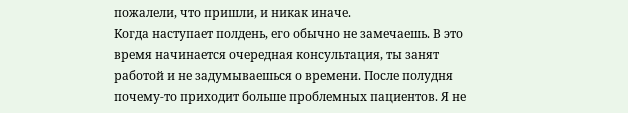пожалели, что пришли, и никак иначе.
Когда наступает полдень, его обычно не замечаешь. В это время начинается очередная консультация, ты занят работой и не задумываешься о времени. После полудня почему-то приходит больше проблемных пациентов. Я не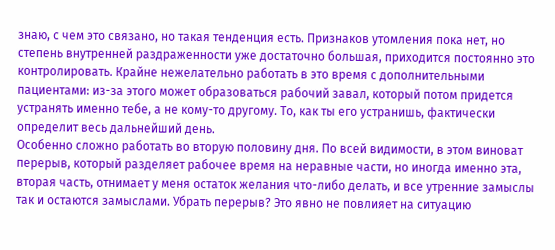знаю, с чем это связано, но такая тенденция есть. Признаков утомления пока нет, но степень внутренней раздраженности уже достаточно большая, приходится постоянно это контролировать. Крайне нежелательно работать в это время с дополнительными пациентами: из-за этого может образоваться рабочий завал, который потом придется устранять именно тебе, а не кому-то другому. То, как ты его устранишь, фактически определит весь дальнейший день.
Особенно сложно работать во вторую половину дня. По всей видимости, в этом виноват перерыв, который разделяет рабочее время на неравные части, но иногда именно эта, вторая часть, отнимает у меня остаток желания что-либо делать, и все утренние замыслы так и остаются замыслами. Убрать перерыв? Это явно не повлияет на ситуацию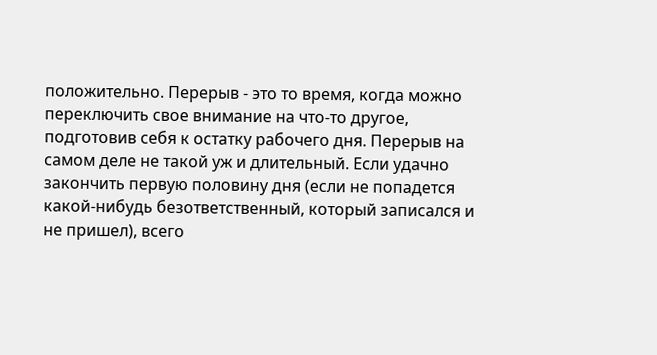положительно. Перерыв - это то время, когда можно переключить свое внимание на что-то другое, подготовив себя к остатку рабочего дня. Перерыв на самом деле не такой уж и длительный. Если удачно закончить первую половину дня (если не попадется какой-нибудь безответственный, который записался и не пришел), всего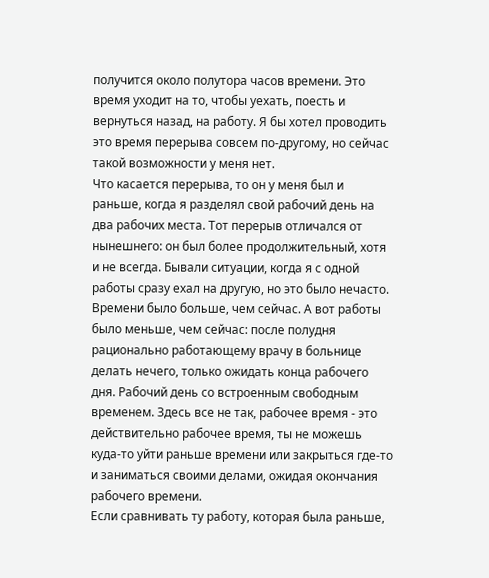получится около полутора часов времени. Это время уходит на то, чтобы уехать, поесть и вернуться назад, на работу. Я бы хотел проводить это время перерыва совсем по-другому, но сейчас такой возможности у меня нет.
Что касается перерыва, то он у меня был и раньше, когда я разделял свой рабочий день на два рабочих места. Тот перерыв отличался от нынешнего: он был более продолжительный, хотя и не всегда. Бывали ситуации, когда я с одной работы сразу ехал на другую, но это было нечасто. Времени было больше, чем сейчас. А вот работы было меньше, чем сейчас: после полудня рационально работающему врачу в больнице делать нечего, только ожидать конца рабочего дня. Рабочий день со встроенным свободным временем. Здесь все не так, рабочее время - это действительно рабочее время, ты не можешь куда-то уйти раньше времени или закрыться где-то и заниматься своими делами, ожидая окончания рабочего времени.
Если сравнивать ту работу, которая была раньше,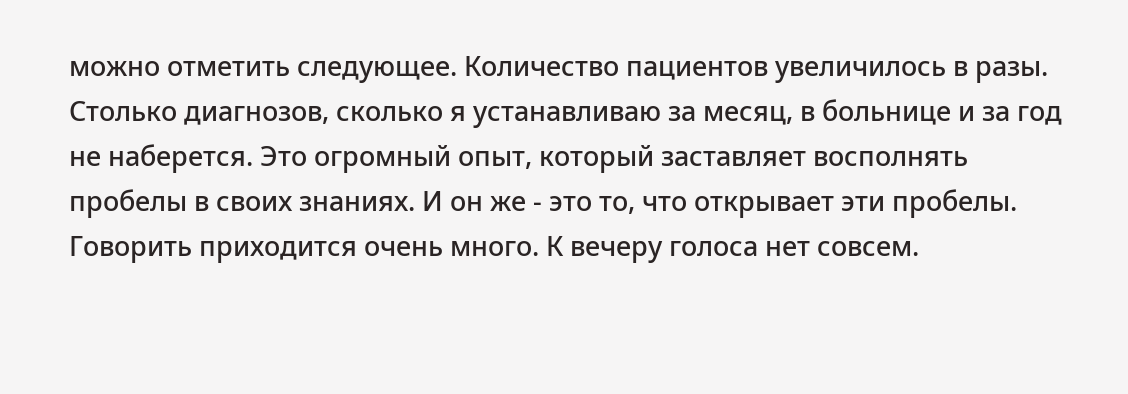можно отметить следующее. Количество пациентов увеличилось в разы. Столько диагнозов, сколько я устанавливаю за месяц, в больнице и за год не наберется. Это огромный опыт, который заставляет восполнять пробелы в своих знаниях. И он же - это то, что открывает эти пробелы. Говорить приходится очень много. К вечеру голоса нет совсем.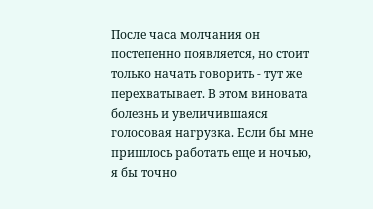После часа молчания он постепенно появляется, но стоит только начать говорить - тут же перехватывает. В этом виновата болезнь и увеличившаяся голосовая нагрузка. Если бы мне пришлось работать еще и ночью, я бы точно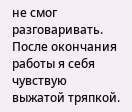не смог разговаривать.
После окончания работы я себя чувствую выжатой тряпкой.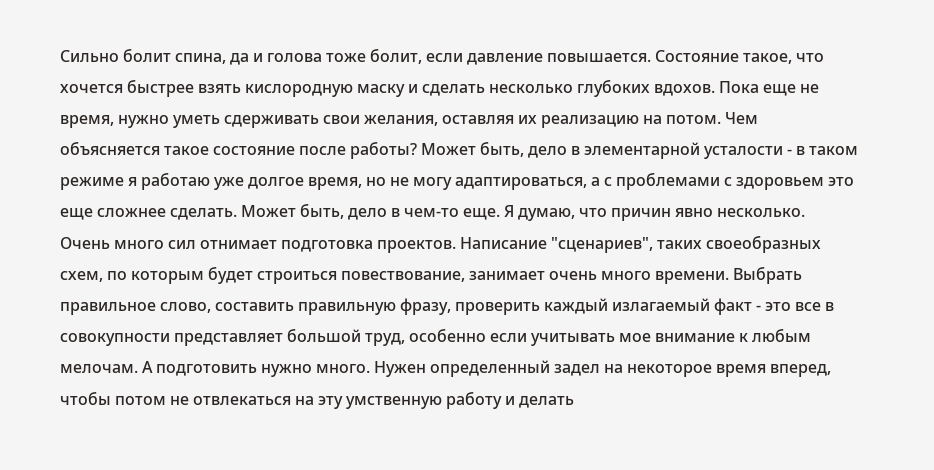Сильно болит спина, да и голова тоже болит, если давление повышается. Состояние такое, что хочется быстрее взять кислородную маску и сделать несколько глубоких вдохов. Пока еще не время, нужно уметь сдерживать свои желания, оставляя их реализацию на потом. Чем объясняется такое состояние после работы? Может быть, дело в элементарной усталости - в таком режиме я работаю уже долгое время, но не могу адаптироваться, а с проблемами с здоровьем это еще сложнее сделать. Может быть, дело в чем-то еще. Я думаю, что причин явно несколько.
Очень много сил отнимает подготовка проектов. Написание "сценариев", таких своеобразных схем, по которым будет строиться повествование, занимает очень много времени. Выбрать правильное слово, составить правильную фразу, проверить каждый излагаемый факт - это все в совокупности представляет большой труд, особенно если учитывать мое внимание к любым мелочам. А подготовить нужно много. Нужен определенный задел на некоторое время вперед, чтобы потом не отвлекаться на эту умственную работу и делать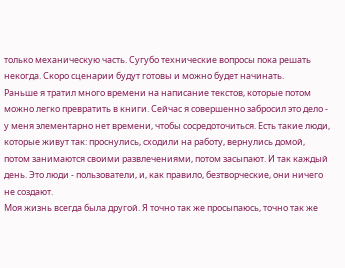только механическую часть. Сугубо технические вопросы пока решать некогда. Скоро сценарии будут готовы и можно будет начинать.
Раньше я тратил много времени на написание текстов, которые потом можно легко превратить в книги. Сейчас я совершенно забросил это дело - у меня элементарно нет времени, чтобы сосредоточиться. Есть такие люди, которые живут так: проснулись, сходили на работу, вернулись домой, потом занимаются своими развлечениями, потом засыпают. И так каждый день. Это люди - пользователи, и, как правило, безтворческие, они ничего не создают.
Моя жизнь всегда была другой. Я точно так же просыпаюсь, точно так же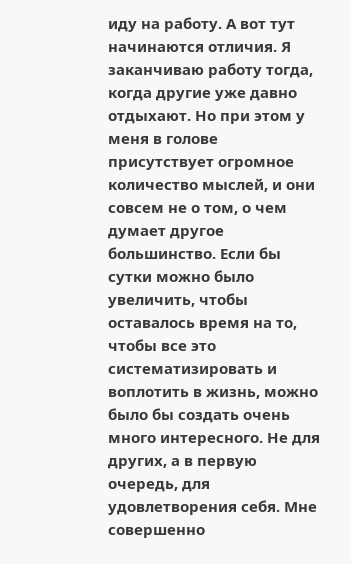иду на работу. А вот тут начинаются отличия. Я заканчиваю работу тогда, когда другие уже давно отдыхают. Но при этом у меня в голове присутствует огромное количество мыслей, и они совсем не о том, о чем думает другое большинство. Если бы сутки можно было увеличить, чтобы оставалось время на то, чтобы все это систематизировать и воплотить в жизнь, можно было бы создать очень много интересного. Не для других, а в первую очередь, для удовлетворения себя. Мне совершенно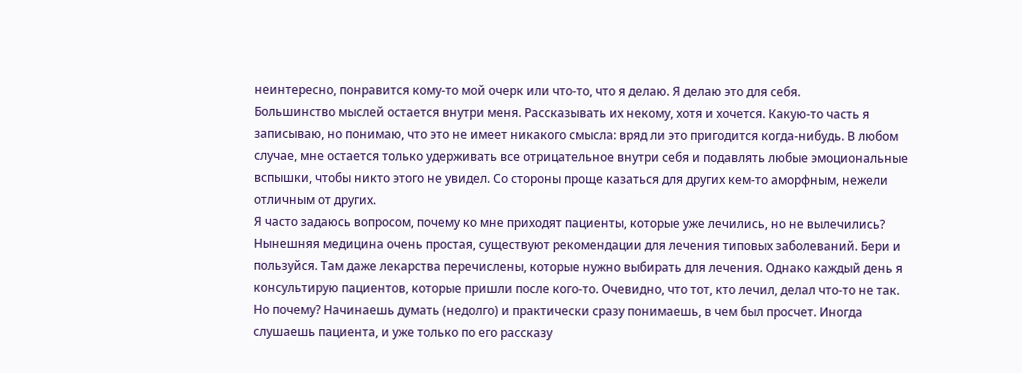неинтересно, понравится кому-то мой очерк или что-то, что я делаю. Я делаю это для себя.
Большинство мыслей остается внутри меня. Рассказывать их некому, хотя и хочется. Какую-то часть я записываю, но понимаю, что это не имеет никакого смысла: вряд ли это пригодится когда-нибудь. В любом случае, мне остается только удерживать все отрицательное внутри себя и подавлять любые эмоциональные вспышки, чтобы никто этого не увидел. Со стороны проще казаться для других кем-то аморфным, нежели отличным от других.
Я часто задаюсь вопросом, почему ко мне приходят пациенты, которые уже лечились, но не вылечились? Нынешняя медицина очень простая, существуют рекомендации для лечения типовых заболеваний. Бери и пользуйся. Там даже лекарства перечислены, которые нужно выбирать для лечения. Однако каждый день я консультирую пациентов, которые пришли после кого-то. Очевидно, что тот, кто лечил, делал что-то не так. Но почему? Начинаешь думать (недолго) и практически сразу понимаешь, в чем был просчет. Иногда слушаешь пациента, и уже только по его рассказу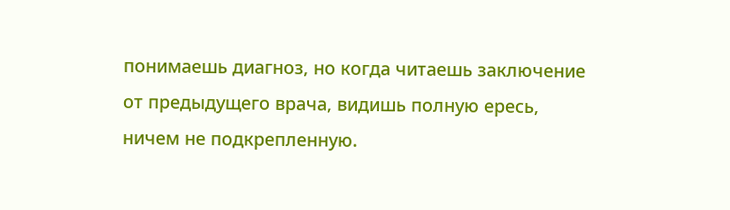понимаешь диагноз, но когда читаешь заключение от предыдущего врача, видишь полную ересь, ничем не подкрепленную.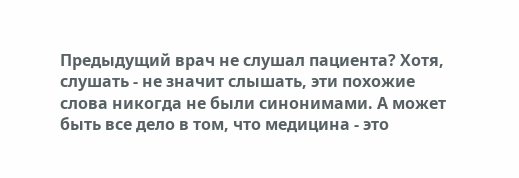Предыдущий врач не слушал пациента? Хотя, слушать - не значит слышать, эти похожие слова никогда не были синонимами. А может быть все дело в том, что медицина - это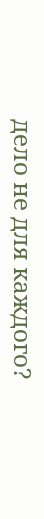дело не для каждого?